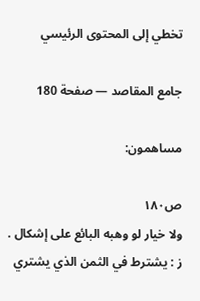تخطي إلى المحتوى الرئيسي

جامع المقاصد — صفحة 180

مساهمون:

ص١٨٠
ولا خيار لو وهبه البائع على إشكال . ز : يشترط في الثمن الذي يشتري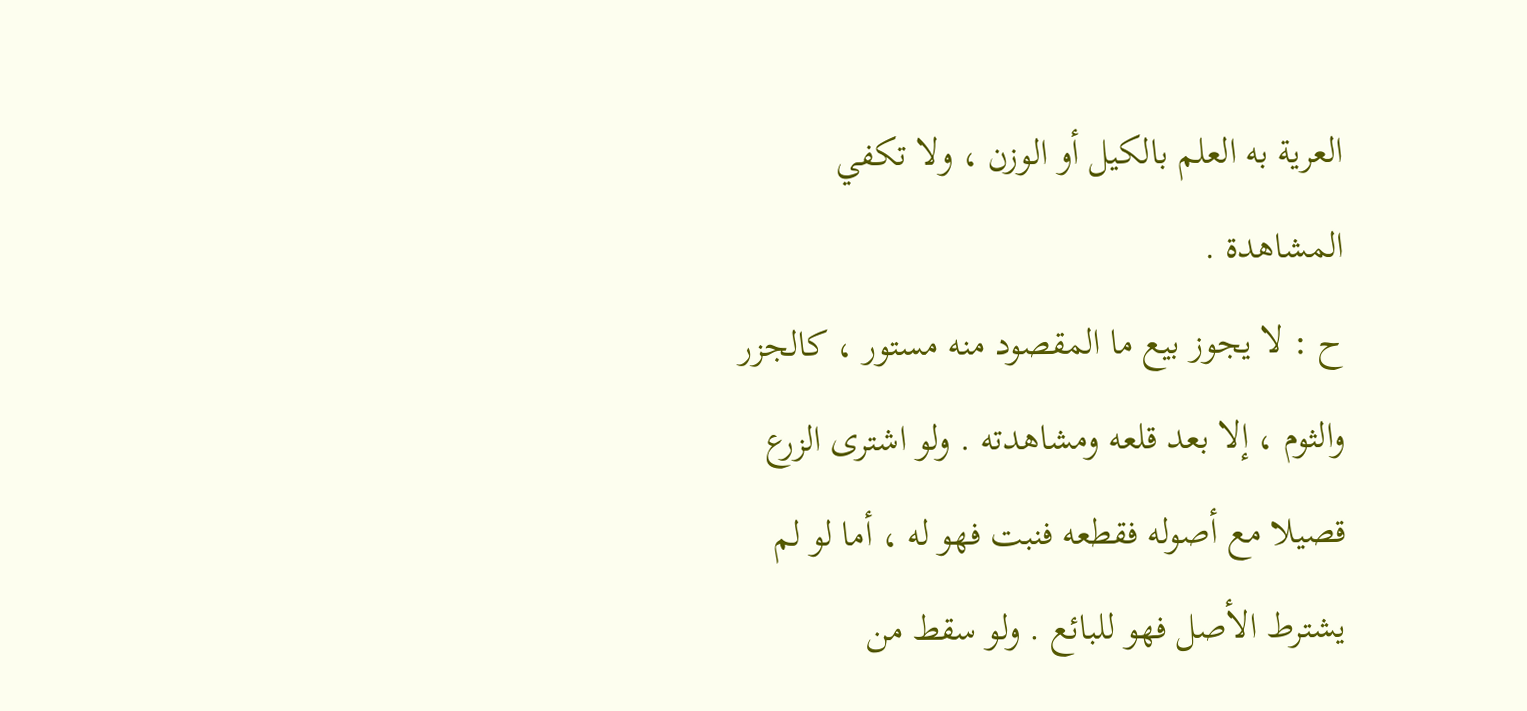العرية به العلم بالكيل أو الوزن ، ولا تكفي المشاهدة .
ح : لا يجوز بيع ما المقصود منه مستور ، كالجزر والثوم ، إلا بعد قلعه ومشاهدته . ولو اشترى الزرع قصيلا مع أصوله فقطعه فنبت فهو له ، أما لو لم يشترط الأصل فهو للبائع . ولو سقط من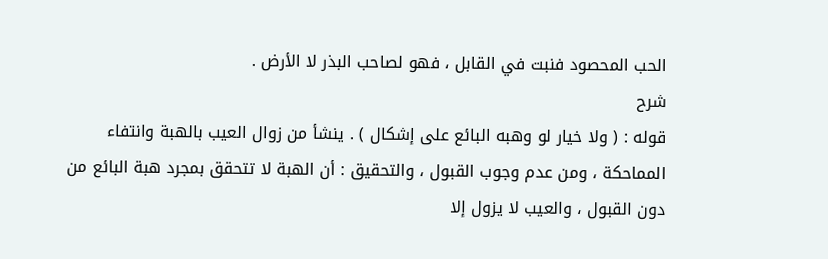الحب المحصود فنبت في القابل ، فهو لصاحب البذر لا الأرض .
شرح
قوله : ( ولا خيار لو وهبه البائع على إشكال ) . ينشأ من زوال العيب بالهبة وانتفاء المماحكة ، ومن عدم وجوب القبول ، والتحقيق : أن الهبة لا تتحقق بمجرد هبة البائع من دون القبول ، والعيب لا يزول إلا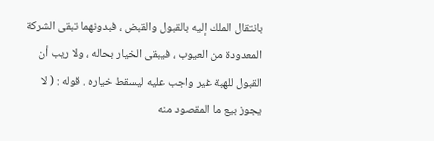بانتقال الملك إليه بالقبول والقبض ، فبدونهما تبقى الشركة المعدودة من العيوب ، فيبقى الخيار بحاله ، ولا ريب أن القبول للهبة غير واجب عليه ليسقط خياره . قوله : ( لا يجوز بيع ما المقصود منه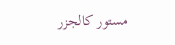مستور كالجزر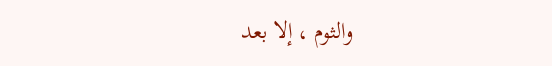والثوم ، إلا بعد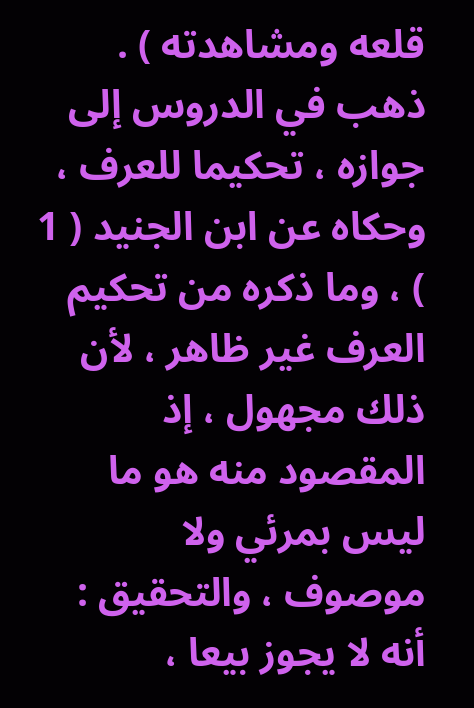قلعه ومشاهدته ) . ذهب في الدروس إلى جوازه ، تحكيما للعرف ، وحكاه عن ابن الجنيد ( 1 ) ، وما ذكره من تحكيم العرف غير ظاهر ، لأن ذلك مجهول ، إذ المقصود منه هو ما ليس بمرئي ولا موصوف ، والتحقيق : أنه لا يجوز بيعا ،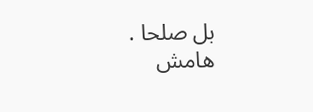بل صلحا .
هامش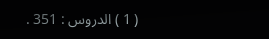( 1 ) الدروس : 351 .